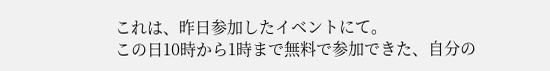これは、昨日参加したイベントにて。
この日10時から1時まで無料で参加できた、自分の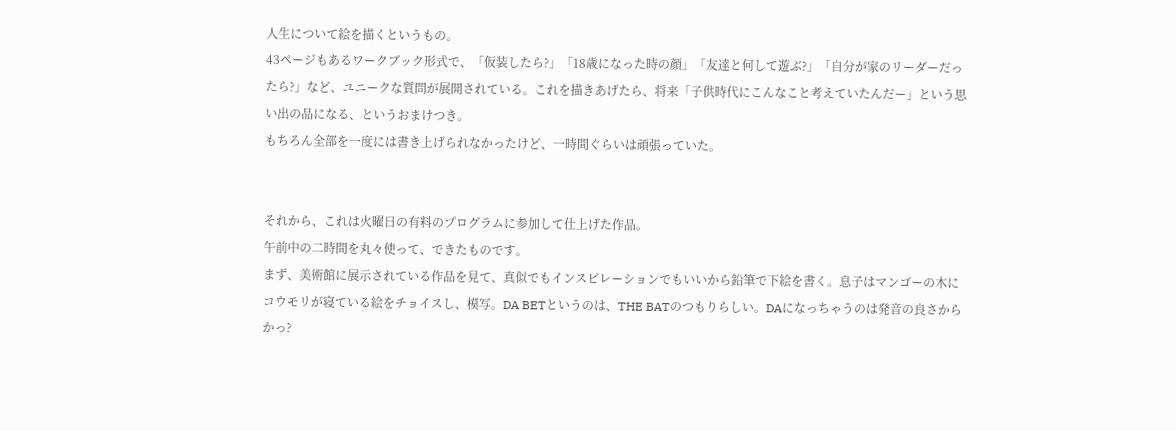人生について絵を描くというもの。
43ページもあるワークブック形式で、「仮装したら?」「18歳になった時の顔」「友達と何して遊ぶ?」「自分が家のリーダーだったら?」など、ユニークな質問が展開されている。これを描きあげたら、将来「子供時代にこんなこと考えていたんだー」という思い出の品になる、というおまけつき。
もちろん全部を一度には書き上げられなかったけど、一時間ぐらいは頑張っていた。


それから、これは火曜日の有料のプログラムに参加して仕上げた作品。
午前中の二時間を丸々使って、できたものです。
まず、美術館に展示されている作品を見て、真似でもインスピレーションでもいいから鉛筆で下絵を書く。息子はマンゴーの木にコウモリが寝ている絵をチョイスし、模写。DA BETというのは、THE BATのつもりらしい。DAになっちゃうのは発音の良さからかっ?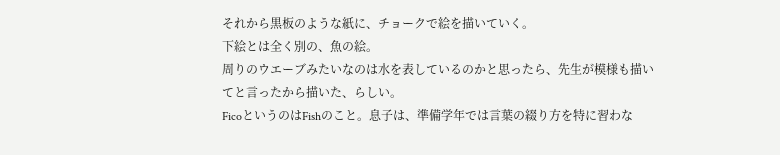それから黒板のような紙に、チョークで絵を描いていく。
下絵とは全く別の、魚の絵。
周りのウエーブみたいなのは水を表しているのかと思ったら、先生が模様も描いてと言ったから描いた、らしい。
FicoというのはFishのこと。息子は、準備学年では言葉の綴り方を特に習わな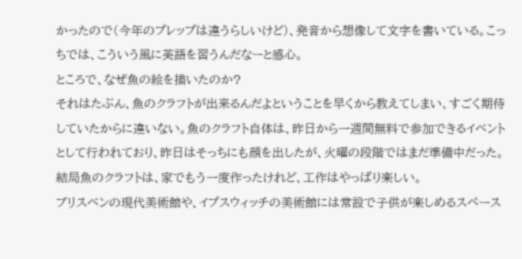かったので(今年のプレップは違うらしいけど)、発音から想像して文字を書いている。こっちでは、こういう風に英語を習うんだなーと感心。
ところで、なぜ魚の絵を描いたのか?
それはたぶん、魚のクラフトが出来るんだよということを早くから教えてしまい、すごく期待していたからに違いない。魚のクラフト自体は、昨日から一週間無料で参加できるイベントとして行われており、昨日はそっちにも顔を出したが、火曜の段階ではまだ準備中だった。
結局魚のクラフトは、家でもう一度作ったけれど、工作はやっぱり楽しい。
ブリスベンの現代美術館や、イプスウィッチの美術館には常設で子供が楽しめるスペース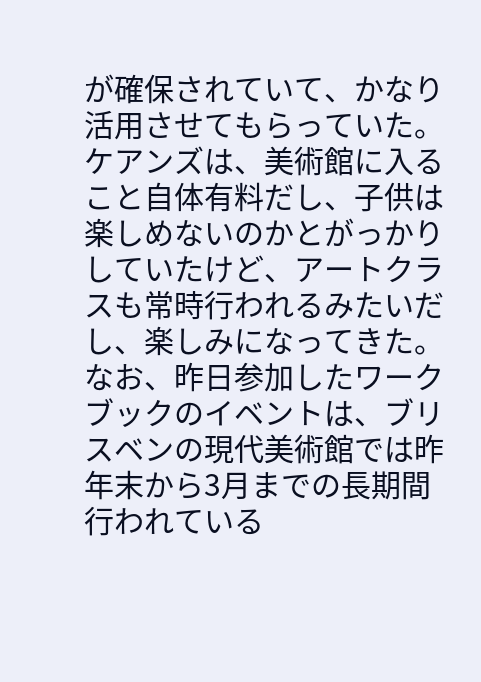が確保されていて、かなり活用させてもらっていた。ケアンズは、美術館に入ること自体有料だし、子供は楽しめないのかとがっかりしていたけど、アートクラスも常時行われるみたいだし、楽しみになってきた。
なお、昨日参加したワークブックのイベントは、ブリスベンの現代美術館では昨年末から3月までの長期間行われている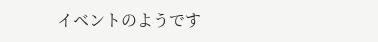イベントのようです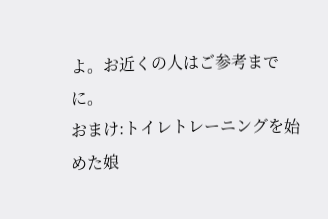よ。お近くの人はご参考までに。
おまけ:トイレトレーニングを始めた娘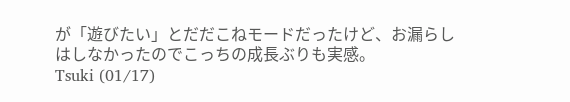が「遊びたい」とだだこねモードだったけど、お漏らしはしなかったのでこっちの成長ぶりも実感。
Tsuki (01/17)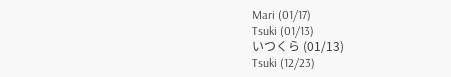Mari (01/17)
Tsuki (01/13)
いつくら (01/13)
Tsuki (12/23)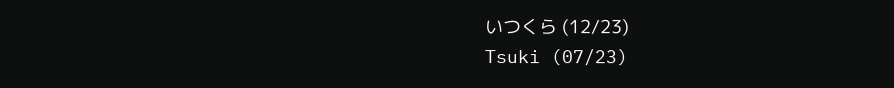いつくら (12/23)
Tsuki (07/23)